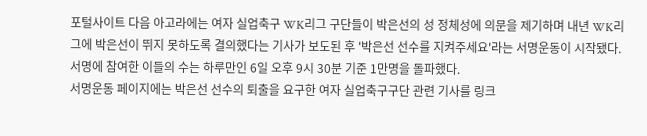포털사이트 다음 아고라에는 여자 실업축구 WK리그 구단들이 박은선의 성 정체성에 의문을 제기하며 내년 WK리그에 박은선이 뛰지 못하도록 결의했다는 기사가 보도된 후 '박은선 선수를 지켜주세요'라는 서명운동이 시작됐다.
서명에 참여한 이들의 수는 하루만인 6일 오후 9시 30분 기준 1만명을 돌파했다.
서명운동 페이지에는 박은선 선수의 퇴출을 요구한 여자 실업축구구단 관련 기사를 링크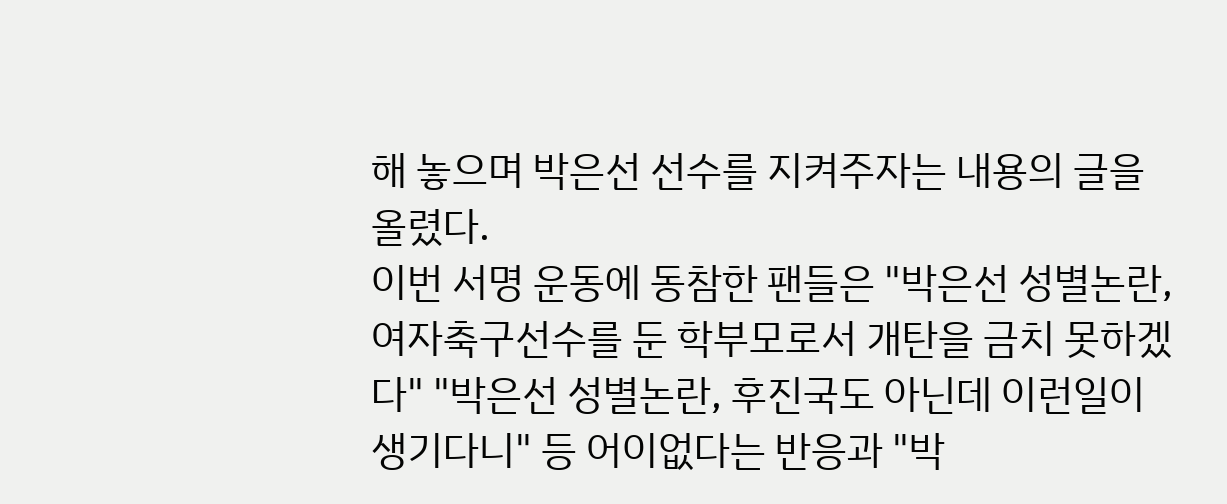해 놓으며 박은선 선수를 지켜주자는 내용의 글을 올렸다.
이번 서명 운동에 동참한 팬들은 "박은선 성별논란, 여자축구선수를 둔 학부모로서 개탄을 금치 못하겠다" "박은선 성별논란, 후진국도 아닌데 이런일이 생기다니" 등 어이없다는 반응과 "박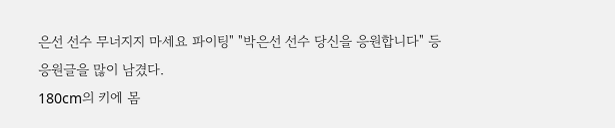은선 선수 무너지지 마세요 파이팅" "박은선 선수 당신을 응원합니다" 등 응원글을 많이 남겼다.
180cm의 키에 몸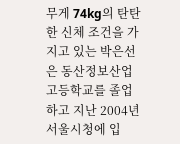무게 74kg의 탄탄한 신체 조건을 가지고 있는 박은선은 동산정보산업고등학교를 졸업하고 지난 2004년 서울시청에 입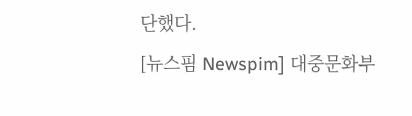단했다.
[뉴스핌 Newspim] 대중문화부